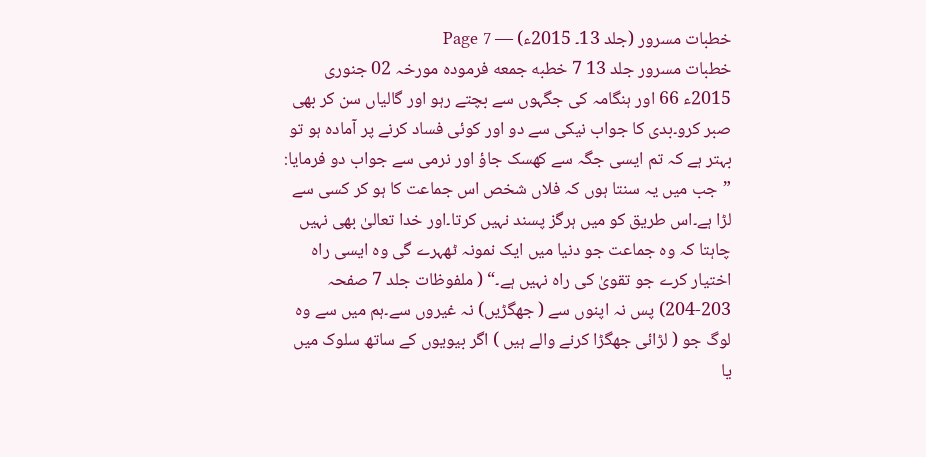خطبات مسرور (جلد 13۔ 2015ء) — Page 7
خطبات مسرور جلد 13 7 خطبه جمعه فرمودہ مورخہ 02 جنوری 2015ء 66 اور ہنگامہ کی جگہوں سے بچتے رہو اور گالیاں سن کر بھی صبر کرو۔بدی کا جواب نیکی سے دو اور کوئی فساد کرنے پر آمادہ ہو تو بہتر ہے کہ تم ایسی جگہ سے کھسک جاؤ اور نرمی سے جواب دو فرمایا: ”جب میں یہ سنتا ہوں کہ فلاں شخص اس جماعت کا ہو کر کسی سے لڑا ہے۔اس طریق کو میں ہرگز پسند نہیں کرتا۔اور خدا تعالیٰ بھی نہیں چاہتا کہ وہ جماعت جو دنیا میں ایک نمونہ ٹھہرے گی وہ ایسی راہ اختیار کرے جو تقویٰ کی راہ نہیں ہے۔“ ( ملفوظات جلد 7 صفحہ 203-204) پس نہ اپنوں سے ( جھگڑیں) نہ غیروں سے۔ہم میں سے وہ لوگ جو ( لڑائی جھگڑا کرنے والے ہیں ) اگر بیویوں کے ساتھ سلوک میں یا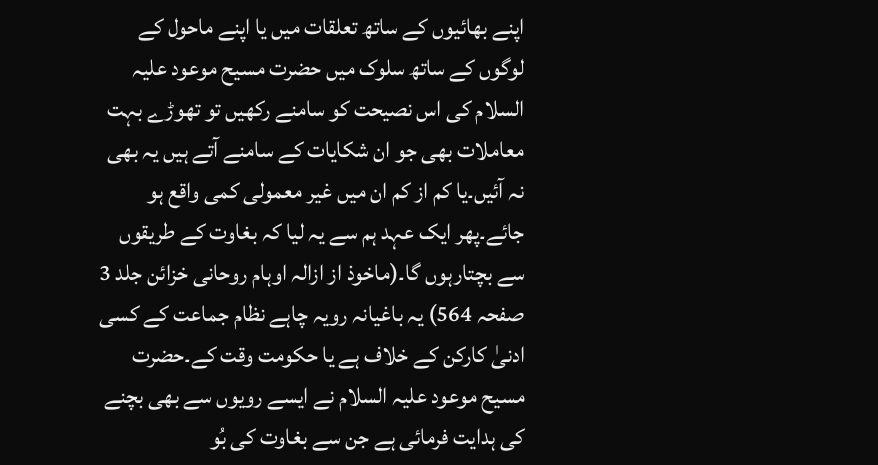اپنے بھائیوں کے ساتھ تعلقات میں یا اپنے ماحول کے لوگوں کے ساتھ سلوک میں حضرت مسیح موعود علیہ السلام کی اس نصیحت کو سامنے رکھیں تو تھوڑے بہت معاملات بھی جو ان شکایات کے سامنے آتے ہیں یہ بھی نہ آئیں۔یا کم از کم ان میں غیر معمولی کمی واقع ہو جائے۔پھر ایک عہد ہم سے یہ لیا کہ بغاوت کے طریقوں سے بچتارہوں گا۔(ماخوذ از ازالہ اوہام روحانی خزائن جلد 3 صفحہ 564) یہ باغیانہ رویہ چاہے نظام جماعت کے کسی ادنیٰ کارکن کے خلاف ہے یا حکومت وقت کے۔حضرت مسیح موعود علیہ السلام نے ایسے رویوں سے بھی بچنے کی ہدایت فرمائی ہے جن سے بغاوت کی بُو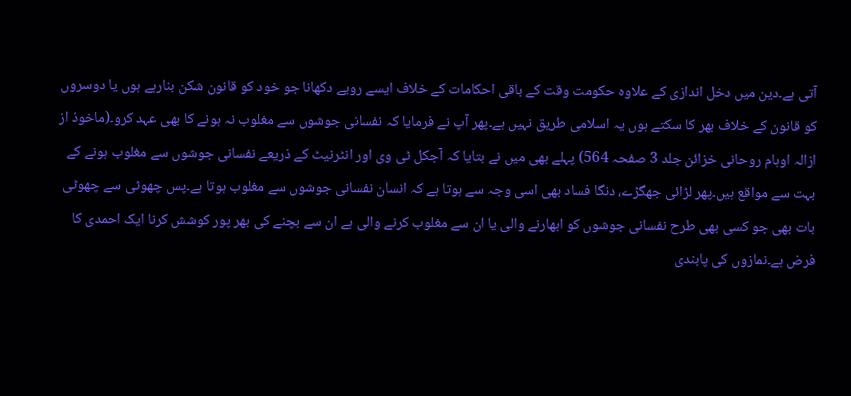آتی ہے۔دین میں دخل اندازی کے علاوہ حکومت وقت کے باقی احکامات کے خلاف ایسے رویے دکھانا جو خود کو قانون شکن بنارہے ہوں یا دوسروں کو قانون کے خلاف بھر کا سکتے ہوں یہ اسلامی طریق نہیں ہے۔پھر آپ نے فرمایا کہ نفسانی جوشوں سے مغلوب نہ ہونے کا بھی عہد کرو۔(ماخوذ از ازالہ اوہام روحانی خزائن جلد 3 صفحہ 564) پہلے بھی میں نے بتایا کہ آجکل ٹی وی اور انٹرنیٹ کے ذریعے نفسانی جوشوں سے مغلوب ہونے کے بہت سے مواقع ہیں۔پھر لڑائی جھگڑے، دنگا فساد بھی اسی وجہ سے ہوتا ہے کہ انسان نفسانی جوشوں سے مغلوب ہوتا ہے۔پس چھوٹی سے چھوٹی بات بھی جو کسی بھی طرح نفسانی جوشوں کو ابھارنے والی یا ان سے مغلوب کرنے والی ہے ان سے بچنے کی بھر پور کوشش کرنا ایک احمدی کا فرض ہے۔نمازوں کی پابندی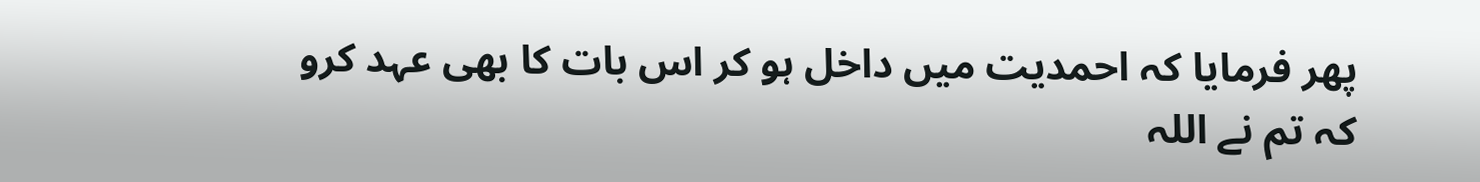پھر فرمایا کہ احمدیت میں داخل ہو کر اس بات کا بھی عہد کرو کہ تم نے اللہ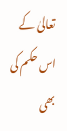تعالیٰ کے اس حکم کی بھی